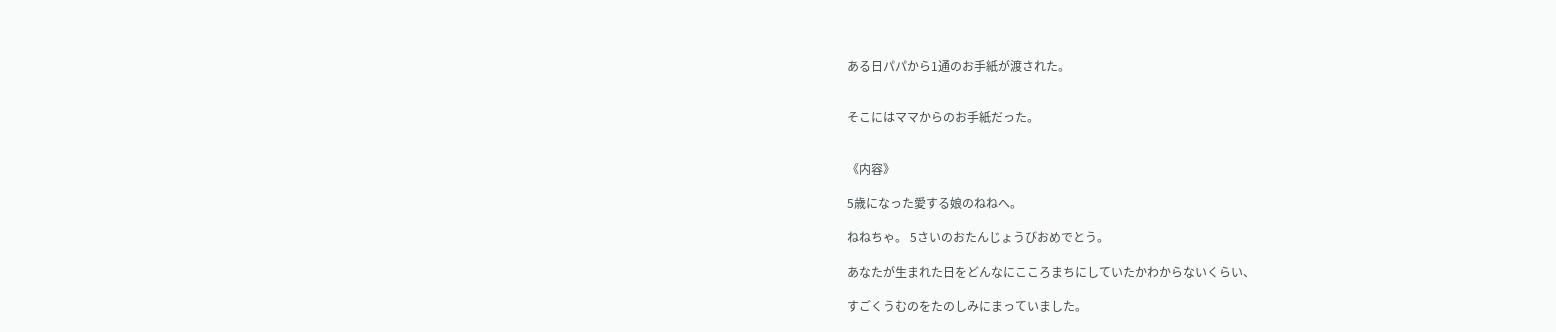ある日パパから1通のお手紙が渡された。


そこにはママからのお手紙だった。


《内容》

5歳になった愛する娘のねねへ。

ねねちゃ。 5さいのおたんじょうびおめでとう。

あなたが生まれた日をどんなにこころまちにしていたかわからないくらい、

すごくうむのをたのしみにまっていました。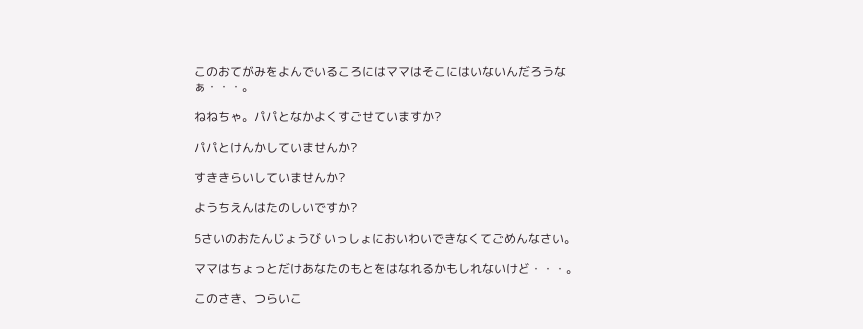このおてがみをよんでいるころにはママはそこにはいないんだろうなぁ・・・。

ねねちゃ。パパとなかよくすごせていますか?

パパとけんかしていませんか?

すききらいしていませんか?

ようちえんはたのしいですか?

5さいのおたんじょうび いっしょにおいわいできなくてごめんなさい。

ママはちょっとだけあなたのもとをはなれるかもしれないけど・・・。

このさき、つらいこ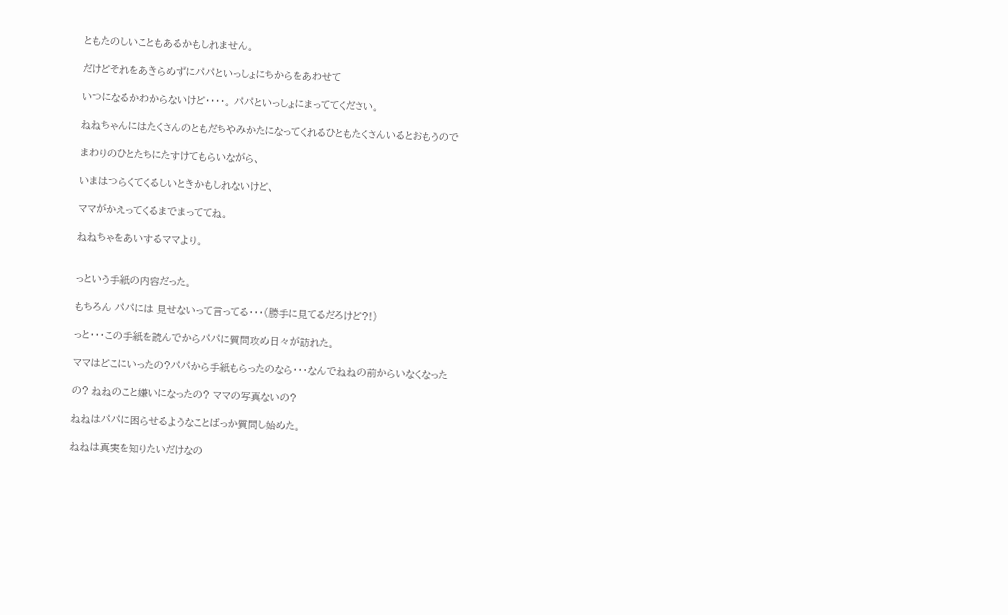ともたのしいこともあるかもしれません。

だけどそれをあきらめずにパパといっしょにちからをあわせて

いつになるかわからないけど・・・・。 パパといっしょにまっててください。

ねねちゃんにはたくさんのともだちやみかたになってくれるひともたくさんいるとおもうので

まわりのひとたちにたすけてもらいながら、

いまはつらくてくるしいときかもしれないけど、

ママがかえってくるまでまっててね。

ねねちゃをあいするママより。


っという手紙の内容だった。

もちろん パパには 見せないって言ってる・・・(勝手に見てるだろけど?!)

っと・・・この手紙を読んでからパパに質問攻め日々が訪れた。

ママはどこにいったの?パパから手紙もらったのなら・・・なんでねねの前からいなくなった

の? ねねのこと嫌いになったの? ママの写真ないの?

ねねはパパに困らせるようなことばっか質問し始めた。

ねねは真実を知りたいだけなの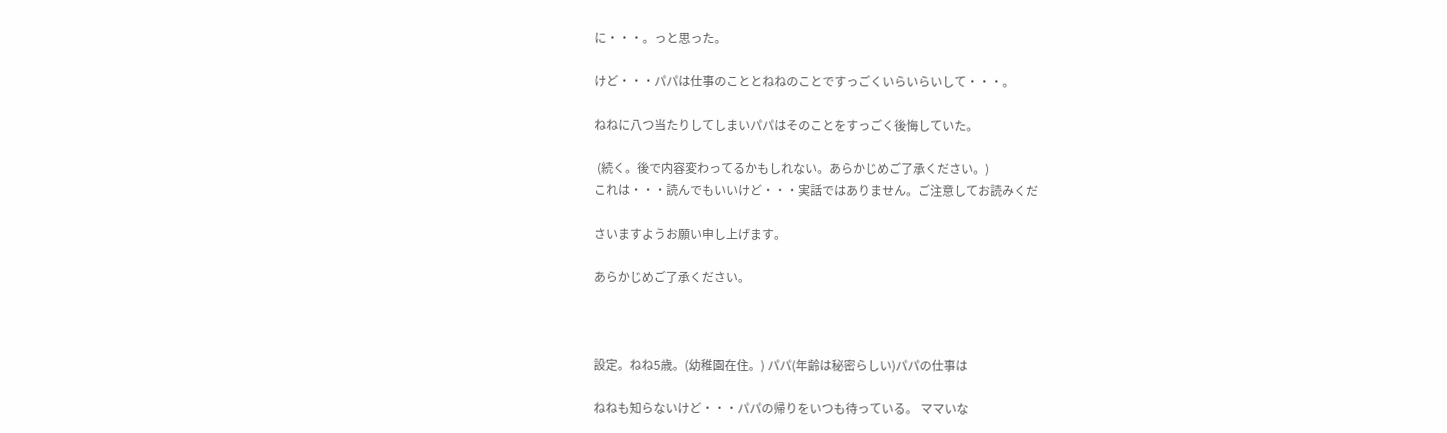に・・・。っと思った。

けど・・・パパは仕事のこととねねのことですっごくいらいらいして・・・。

ねねに八つ当たりしてしまいパパはそのことをすっごく後悔していた。

 (続く。後で内容変わってるかもしれない。あらかじめご了承ください。)
これは・・・読んでもいいけど・・・実話ではありません。ご注意してお読みくだ

さいますようお願い申し上げます。

あらかじめご了承ください。



設定。ねね5歳。(幼稚園在住。) パパ(年齢は秘密らしい)パパの仕事は

ねねも知らないけど・・・パパの帰りをいつも待っている。 ママいな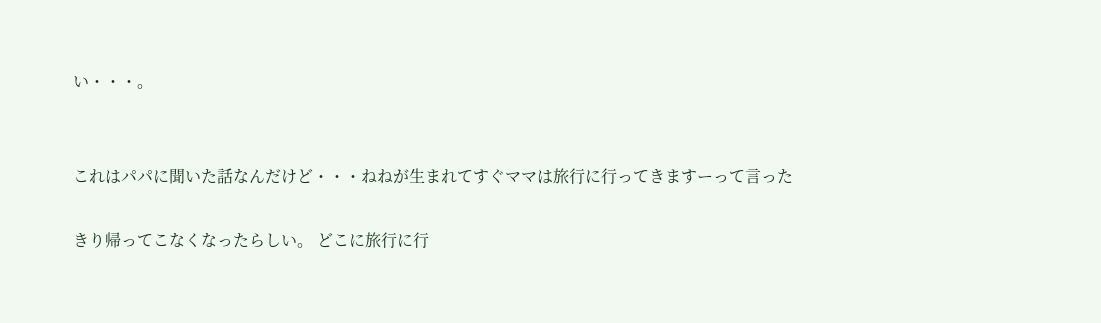い・・・。


これはパパに聞いた話なんだけど・・・ねねが生まれてすぐママは旅行に行ってきますーって言った

きり帰ってこなくなったらしい。 どこに旅行に行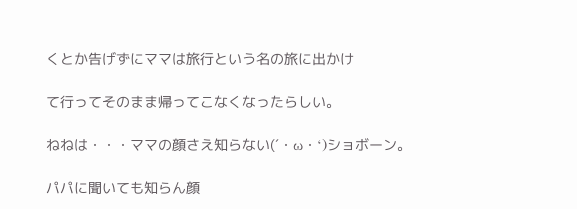くとか告げずにママは旅行という名の旅に出かけ

て行ってそのまま帰ってこなくなったらしい。

ねねは・・・ママの顔さえ知らない(´・ω・‘)ショボーン。

パパに聞いても知らん顔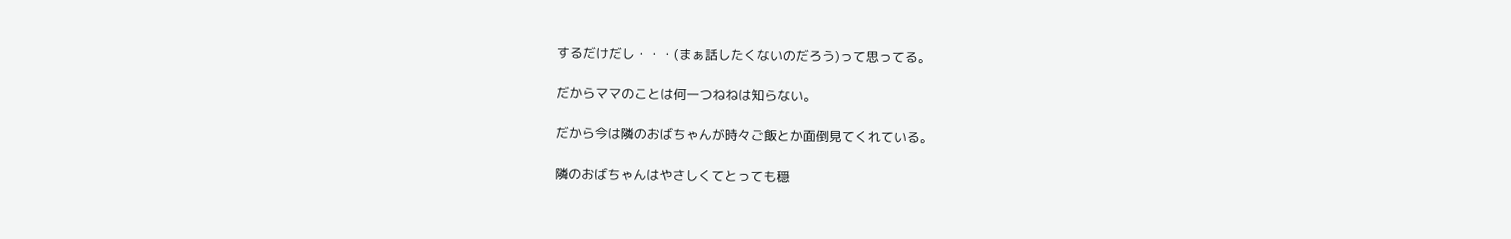するだけだし・・・(まぁ話したくないのだろう)って思ってる。

だからママのことは何一つねねは知らない。

だから今は隣のおばちゃんが時々ご飯とか面倒見てくれている。

隣のおばちゃんはやさしくてとっても穏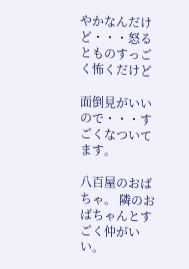やかなんだけど・・・怒るとものすっごく怖くだけど

面倒見がいいので・・・すごくなついてます。

八百屋のおばちゃ。 隣のおばちゃんとすごく仲がいい。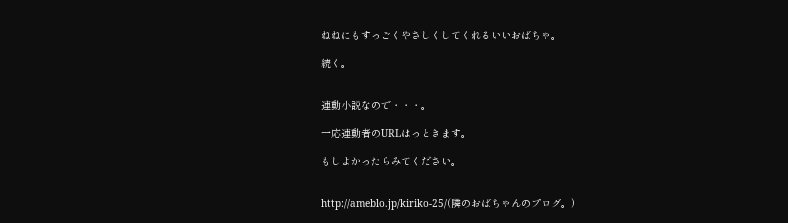ねねにもすっごくやさしくしてくれるいいおばちゃ。

続く。


連動小説なので・・・。

一応連動者のURLはっときます。

もしよかったらみてください。


http://ameblo.jp/kiriko-25/(隣のおばちゃんのプログ。)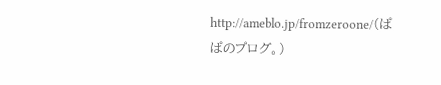http://ameblo.jp/fromzeroone/(ぱぱのプログ。)